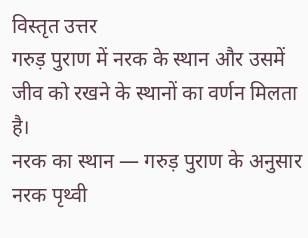विस्तृत उत्तर
गरुड़ पुराण में नरक के स्थान और उसमें जीव को रखने के स्थानों का वर्णन मिलता है।
नरक का स्थान — गरुड़ पुराण के अनुसार नरक पृथ्वी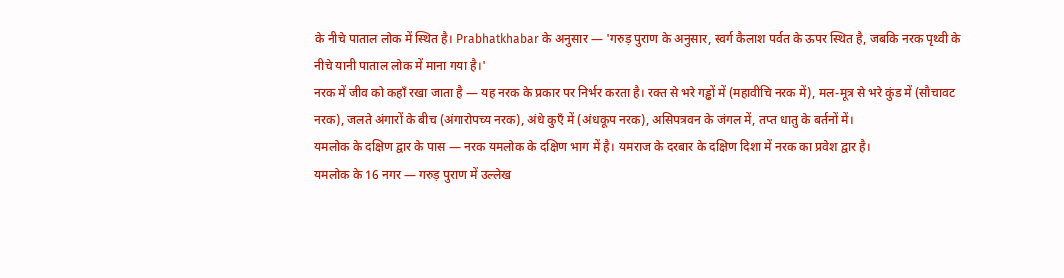के नीचे पाताल लोक में स्थित है। Prabhatkhabar के अनुसार — 'गरुड़ पुराण के अनुसार, स्वर्ग कैलाश पर्वत के ऊपर स्थित है, जबकि नरक पृथ्वी के नीचे यानी पाताल लोक में माना गया है।'
नरक में जीव को कहाँ रखा जाता है — यह नरक के प्रकार पर निर्भर करता है। रक्त से भरे गड्ढों में (महावीचि नरक में), मल-मूत्र से भरे कुंड में (सौचावट नरक), जलते अंगारों के बीच (अंगारोपच्य नरक), अंधे कुएँ में (अंधकूप नरक), असिपत्रवन के जंगल में, तप्त धातु के बर्तनों में।
यमलोक के दक्षिण द्वार के पास — नरक यमलोक के दक्षिण भाग में है। यमराज के दरबार के दक्षिण दिशा में नरक का प्रवेश द्वार है।
यमलोक के 16 नगर — गरुड़ पुराण में उल्लेख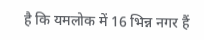है कि यमलोक में 16 भिन्न नगर हैं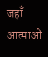जहाँ आत्माओं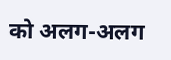को अलग-अलग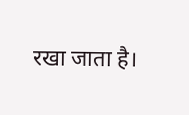रखा जाता है।